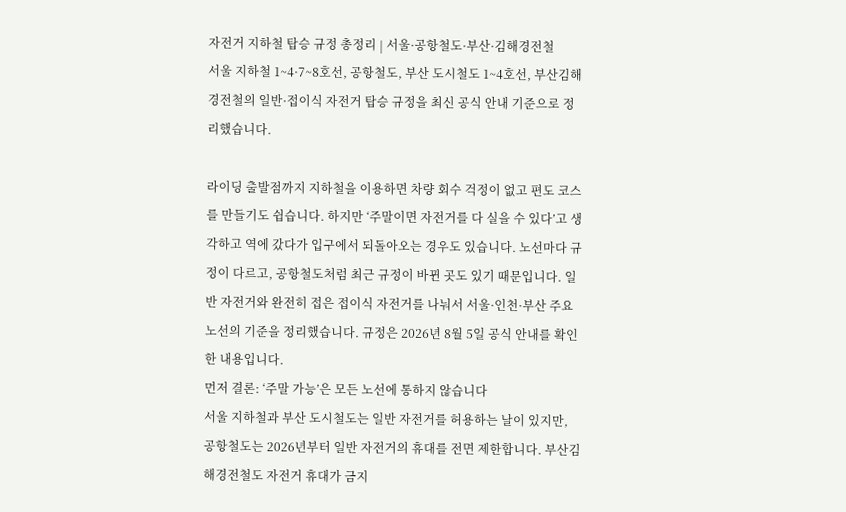자전거 지하철 탑승 규정 총정리 | 서울·공항철도·부산·김해경전철
서울 지하철 1~4·7~8호선, 공항철도, 부산 도시철도 1~4호선, 부산김해경전철의 일반·접이식 자전거 탑승 규정을 최신 공식 안내 기준으로 정리했습니다.

라이딩 출발점까지 지하철을 이용하면 차량 회수 걱정이 없고 편도 코스를 만들기도 쉽습니다. 하지만 ‘주말이면 자전거를 다 실을 수 있다’고 생각하고 역에 갔다가 입구에서 되돌아오는 경우도 있습니다. 노선마다 규정이 다르고, 공항철도처럼 최근 규정이 바뀐 곳도 있기 때문입니다. 일반 자전거와 완전히 접은 접이식 자전거를 나눠서 서울·인천·부산 주요 노선의 기준을 정리했습니다. 규정은 2026년 8월 5일 공식 안내를 확인한 내용입니다.
먼저 결론: ‘주말 가능’은 모든 노선에 통하지 않습니다
서울 지하철과 부산 도시철도는 일반 자전거를 허용하는 날이 있지만, 공항철도는 2026년부터 일반 자전거의 휴대를 전면 제한합니다. 부산김해경전철도 자전거 휴대가 금지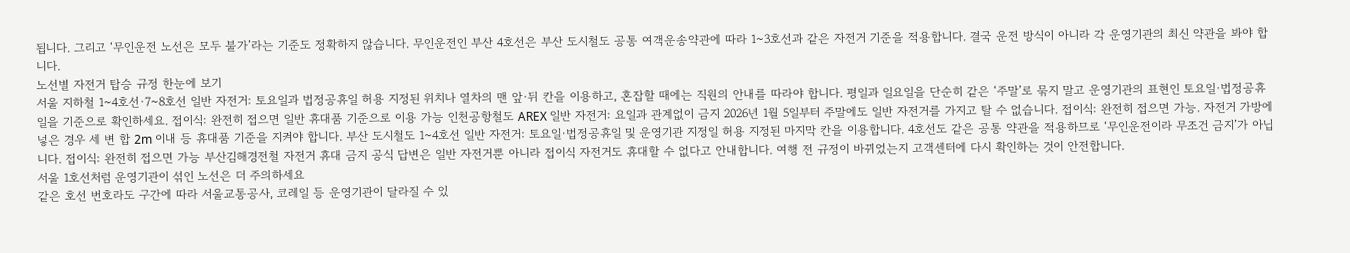됩니다. 그리고 ‘무인운전 노선은 모두 불가’라는 기준도 정확하지 않습니다. 무인운전인 부산 4호선은 부산 도시철도 공통 여객운송약관에 따라 1~3호선과 같은 자전거 기준을 적용합니다. 결국 운전 방식이 아니라 각 운영기관의 최신 약관을 봐야 합니다.
노선별 자전거 탑승 규정 한눈에 보기
서울 지하철 1~4호선·7~8호선 일반 자전거: 토요일과 법정공휴일 허용 지정된 위치나 열차의 맨 앞·뒤 칸을 이용하고, 혼잡할 때에는 직원의 안내를 따라야 합니다. 평일과 일요일을 단순히 같은 ‘주말’로 묶지 말고 운영기관의 표현인 토요일·법정공휴일을 기준으로 확인하세요. 접이식: 완전히 접으면 일반 휴대품 기준으로 이용 가능 인천공항철도 AREX 일반 자전거: 요일과 관계없이 금지 2026년 1월 5일부터 주말에도 일반 자전거를 가지고 탈 수 없습니다. 접이식: 완전히 접으면 가능. 자전거 가방에 넣은 경우 세 변 합 2m 이내 등 휴대품 기준을 지켜야 합니다. 부산 도시철도 1~4호선 일반 자전거: 토요일·법정공휴일 및 운영기관 지정일 허용 지정된 마지막 칸을 이용합니다. 4호선도 같은 공통 약관을 적용하므로 ‘무인운전이라 무조건 금지’가 아닙니다. 접이식: 완전히 접으면 가능 부산김해경전철 자전거 휴대 금지 공식 답변은 일반 자전거뿐 아니라 접이식 자전거도 휴대할 수 없다고 안내합니다. 여행 전 규정이 바뀌었는지 고객센터에 다시 확인하는 것이 안전합니다.
서울 1호선처럼 운영기관이 섞인 노선은 더 주의하세요
같은 호선 번호라도 구간에 따라 서울교통공사, 코레일 등 운영기관이 달라질 수 있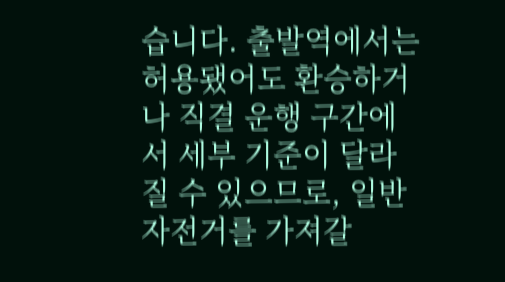습니다. 출발역에서는 허용됐어도 환승하거나 직결 운행 구간에서 세부 기준이 달라질 수 있으므로, 일반 자전거를 가져갈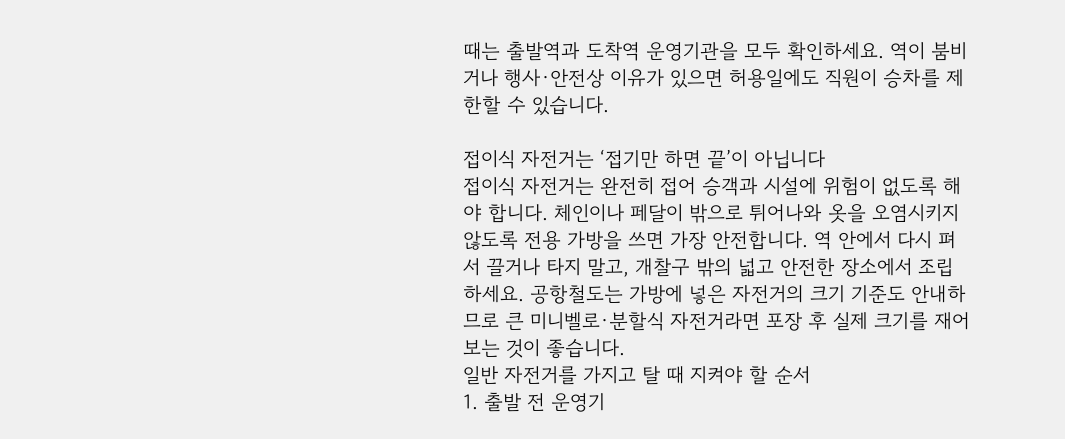때는 출발역과 도착역 운영기관을 모두 확인하세요. 역이 붐비거나 행사·안전상 이유가 있으면 허용일에도 직원이 승차를 제한할 수 있습니다.

접이식 자전거는 ‘접기만 하면 끝’이 아닙니다
접이식 자전거는 완전히 접어 승객과 시설에 위험이 없도록 해야 합니다. 체인이나 페달이 밖으로 튀어나와 옷을 오염시키지 않도록 전용 가방을 쓰면 가장 안전합니다. 역 안에서 다시 펴서 끌거나 타지 말고, 개찰구 밖의 넓고 안전한 장소에서 조립하세요. 공항철도는 가방에 넣은 자전거의 크기 기준도 안내하므로 큰 미니벨로·분할식 자전거라면 포장 후 실제 크기를 재어 보는 것이 좋습니다.
일반 자전거를 가지고 탈 때 지켜야 할 순서
1. 출발 전 운영기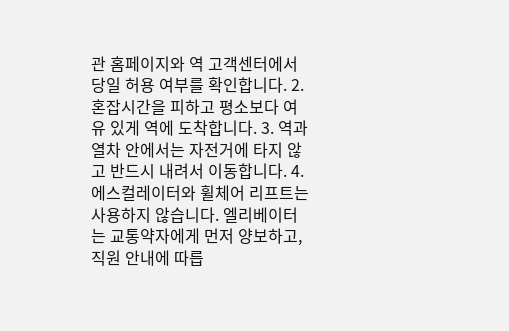관 홈페이지와 역 고객센터에서 당일 허용 여부를 확인합니다. 2. 혼잡시간을 피하고 평소보다 여유 있게 역에 도착합니다. 3. 역과 열차 안에서는 자전거에 타지 않고 반드시 내려서 이동합니다. 4. 에스컬레이터와 휠체어 리프트는 사용하지 않습니다. 엘리베이터는 교통약자에게 먼저 양보하고, 직원 안내에 따릅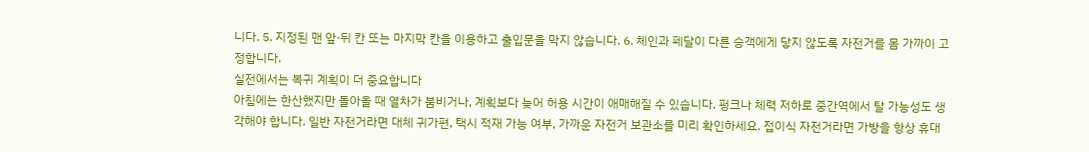니다. 5. 지정된 맨 앞·뒤 칸 또는 마지막 칸을 이용하고 출입문을 막지 않습니다. 6. 체인과 페달이 다른 승객에게 닿지 않도록 자전거를 몸 가까이 고정합니다.
실전에서는 복귀 계획이 더 중요합니다
아침에는 한산했지만 돌아올 때 열차가 붐비거나, 계획보다 늦어 허용 시간이 애매해질 수 있습니다. 펑크나 체력 저하로 중간역에서 탈 가능성도 생각해야 합니다. 일반 자전거라면 대체 귀가편, 택시 적재 가능 여부, 가까운 자전거 보관소를 미리 확인하세요. 접이식 자전거라면 가방을 항상 휴대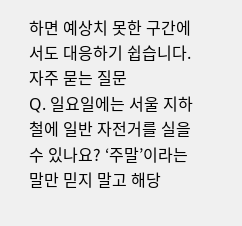하면 예상치 못한 구간에서도 대응하기 쉽습니다.
자주 묻는 질문
Q. 일요일에는 서울 지하철에 일반 자전거를 실을 수 있나요? ‘주말’이라는 말만 믿지 말고 해당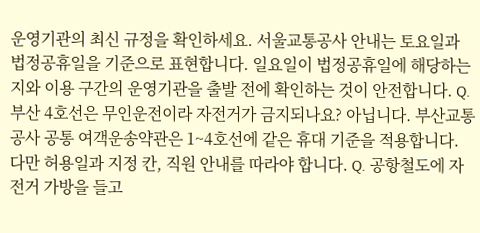운영기관의 최신 규정을 확인하세요. 서울교통공사 안내는 토요일과 법정공휴일을 기준으로 표현합니다. 일요일이 법정공휴일에 해당하는지와 이용 구간의 운영기관을 출발 전에 확인하는 것이 안전합니다. Q. 부산 4호선은 무인운전이라 자전거가 금지되나요? 아닙니다. 부산교통공사 공통 여객운송약관은 1~4호선에 같은 휴대 기준을 적용합니다. 다만 허용일과 지정 칸, 직원 안내를 따라야 합니다. Q. 공항철도에 자전거 가방을 들고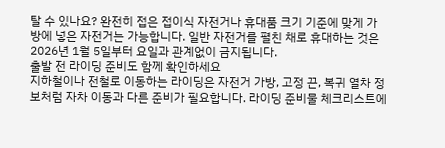탈 수 있나요? 완전히 접은 접이식 자전거나 휴대품 크기 기준에 맞게 가방에 넣은 자전거는 가능합니다. 일반 자전거를 펼친 채로 휴대하는 것은 2026년 1월 5일부터 요일과 관계없이 금지됩니다.
출발 전 라이딩 준비도 함께 확인하세요
지하철이나 전철로 이동하는 라이딩은 자전거 가방, 고정 끈, 복귀 열차 정보처럼 자차 이동과 다른 준비가 필요합니다. 라이딩 준비물 체크리스트에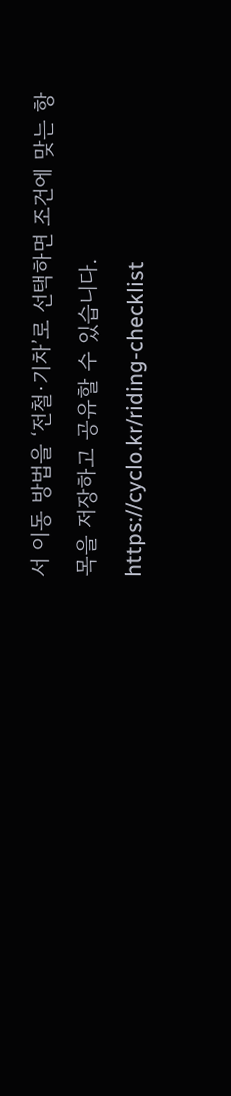서 이동 방법을 ‘전철·기차’로 선택하면 조건에 맞는 항목을 저장하고 공유할 수 있습니다.
https://cyclo.kr/riding-checklist